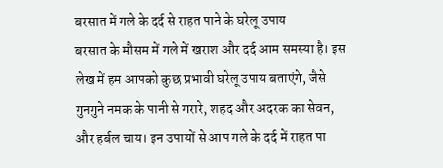बरसात में गले के दर्द से राहत पाने के घरेलू उपाय
बरसात के मौसम में गले में खराश और दर्द आम समस्या है। इस लेख में हम आपको कुछ प्रभावी घरेलू उपाय बताएंगे, जैसे गुनगुने नमक के पानी से गरारे, शहद और अदरक का सेवन, और हर्बल चाय। इन उपायों से आप गले के दर्द में राहत पा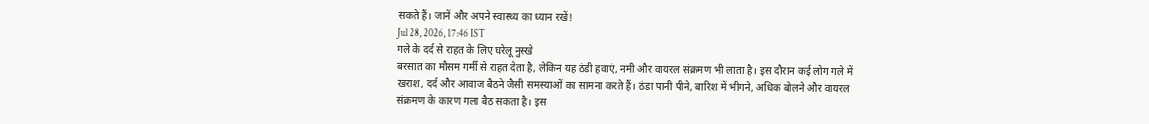सकते हैं। जानें और अपने स्वास्थ्य का ध्यान रखें!
Jul 28, 2026, 17:46 IST
गले के दर्द से राहत के लिए घरेलू नुस्खे
बरसात का मौसम गर्मी से राहत देता है, लेकिन यह ठंडी हवाएं, नमी और वायरल संक्रमण भी लाता है। इस दौरान कई लोग गले में खराश, दर्द और आवाज बैठने जैसी समस्याओं का सामना करते हैं। ठंडा पानी पीने, बारिश में भीगने, अधिक बोलने और वायरल संक्रमण के कारण गला बैठ सकता है। इस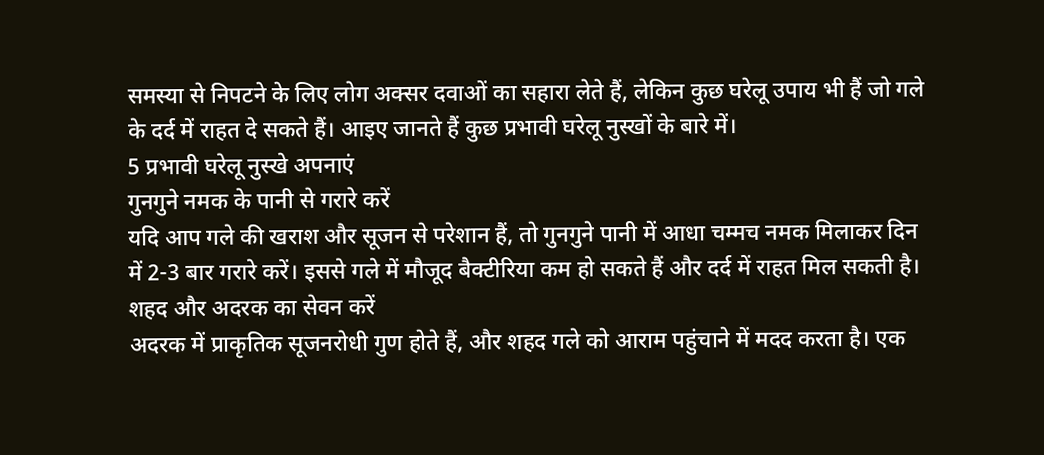समस्या से निपटने के लिए लोग अक्सर दवाओं का सहारा लेते हैं, लेकिन कुछ घरेलू उपाय भी हैं जो गले के दर्द में राहत दे सकते हैं। आइए जानते हैं कुछ प्रभावी घरेलू नुस्खों के बारे में।
5 प्रभावी घरेलू नुस्खे अपनाएं
गुनगुने नमक के पानी से गरारे करें
यदि आप गले की खराश और सूजन से परेशान हैं, तो गुनगुने पानी में आधा चम्मच नमक मिलाकर दिन में 2-3 बार गरारे करें। इससे गले में मौजूद बैक्टीरिया कम हो सकते हैं और दर्द में राहत मिल सकती है।
शहद और अदरक का सेवन करें
अदरक में प्राकृतिक सूजनरोधी गुण होते हैं, और शहद गले को आराम पहुंचाने में मदद करता है। एक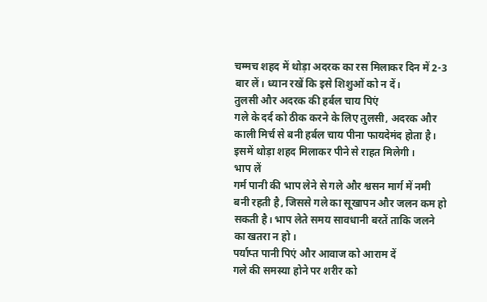चम्मच शहद में थोड़ा अदरक का रस मिलाकर दिन में 2-3 बार लें। ध्यान रखें कि इसे शिशुओं को न दें।
तुलसी और अदरक की हर्बल चाय पिएं
गले के दर्द को ठीक करने के लिए तुलसी, अदरक और काली मिर्च से बनी हर्बल चाय पीना फायदेमंद होता है। इसमें थोड़ा शहद मिलाकर पीने से राहत मिलेगी।
भाप लें
गर्म पानी की भाप लेने से गले और श्वसन मार्ग में नमी बनी रहती है, जिससे गले का सूखापन और जलन कम हो सकती है। भाप लेते समय सावधानी बरतें ताकि जलने का खतरा न हो।
पर्याप्त पानी पिएं और आवाज को आराम दें
गले की समस्या होने पर शरीर को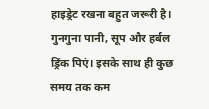हाइड्रेट रखना बहुत जरूरी है। गुनगुना पानी, सूप और हर्बल ड्रिंक पिएं। इसके साथ ही कुछ समय तक कम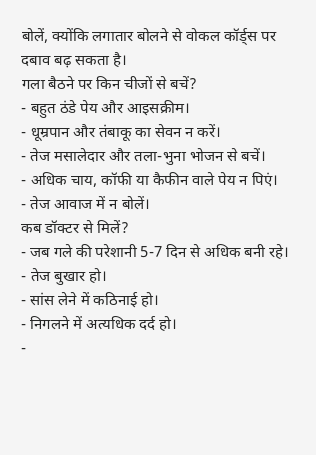बोलें, क्योंकि लगातार बोलने से वोकल कॉर्ड्स पर दबाव बढ़ सकता है।
गला बैठने पर किन चीजों से बचें?
- बहुत ठंडे पेय और आइसक्रीम।
- धूम्रपान और तंबाकू का सेवन न करें।
- तेज मसालेदार और तला-भुना भोजन से बचें।
- अधिक चाय, कॉफी या कैफीन वाले पेय न पिएं।
- तेज आवाज में न बोलें।
कब डॉक्टर से मिलें?
- जब गले की परेशानी 5-7 दिन से अधिक बनी रहे।
- तेज बुखार हो।
- सांस लेने में कठिनाई हो।
- निगलने में अत्यधिक दर्द हो।
-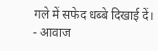गले में सफेद धब्बे दिखाई दें।
- आवाज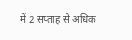में 2 सप्ताह से अधिक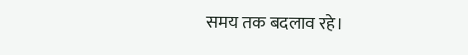समय तक बदलाव रहे।